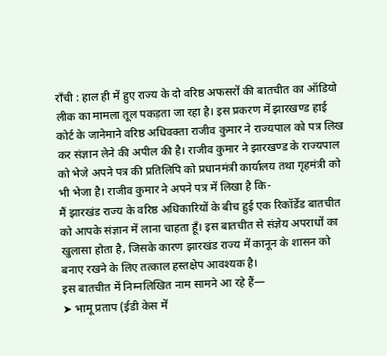राँची : हाल ही में हुए राज्य के दो वरिष्ठ अफसरों की बातचीत का ऑडियो लीक का मामला तूल पकड़ता जा रहा है। इस प्रकरण में झारखण्ड हाई कोर्ट के जानेमाने वरिष्ठ अधिवक्ता राजीव कुमार ने राज्यपाल को पत्र लिख कर संज्ञान लेने की अपील की है। राजीव कुमार ने झारखण्ड के राज्यपाल को भेजे अपने पत्र की प्रतिलिपि को प्रधानमंत्री कार्यालय तथा गृहमंत्री को भी भेजा है। राजीव कुमार ने अपने पत्र में लिखा है कि-
मैं झारखंड राज्य के वरिष्ठ अधिकारियों के बीच हुई एक रिकॉर्डेड बातचीत को आपके संज्ञान में लाना चाहता हूँ। इस बातचीत से संज्ञेय अपराधों का खुलासा होता है, जिसके कारण झारखंड राज्य में कानून के शासन को बनाए रखने के लिए तत्काल हस्तक्षेप आवश्यक है।
इस बातचीत में निम्नलिखित नाम सामने आ रहे हैं—
➤ भामू प्रताप (ईडी केस में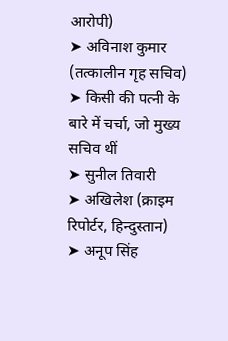आरोपी)
➤ अविनाश कुमार (तत्कालीन गृह सचिव)
➤ किसी की पत्नी के बारे में चर्चा, जो मुख्य सचिव थीं
➤ सुनील तिवारी
➤ अखिलेश (क्राइम रिपोर्टर, हिन्दुस्तान)
➤ अनूप सिंह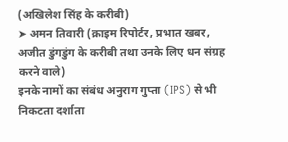(अखिलेश सिंह के करीबी)
➤ अमन तिवारी (क्राइम रिपोर्टर, प्रभात खबर, अजीत डुंगडुंग के करीबी तथा उनके लिए धन संग्रह करने वाले)
इनके नामों का संबंध अनुराग गुप्ता (IPS) से भी निकटता दर्शाता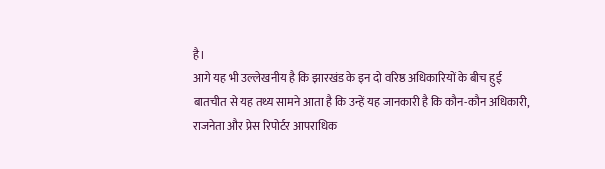है।
आगे यह भी उल्लेखनीय है कि झारखंड के इन दो वरिष्ठ अधिकारियों के बीच हुई बातचीत से यह तथ्य सामने आता है कि उन्हें यह जानकारी है कि कौन-कौन अधिकारी, राजनेता और प्रेस रिपोर्टर आपराधिक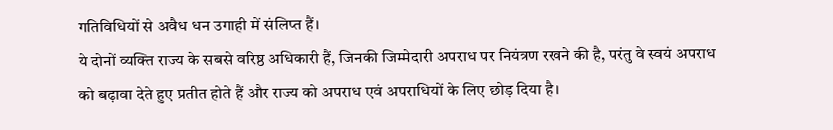गतिविधियों से अवैध धन उगाही में संलिप्त हैं।
ये दोनों व्यक्ति राज्य के सबसे वरिष्ठ अधिकारी हैं, जिनकी जिम्मेदारी अपराध पर नियंत्रण रखने की है, परंतु वे स्वयं अपराध को बढ़ावा देते हुए प्रतीत होते हैं और राज्य को अपराध एवं अपराधियों के लिए छोड़ दिया है।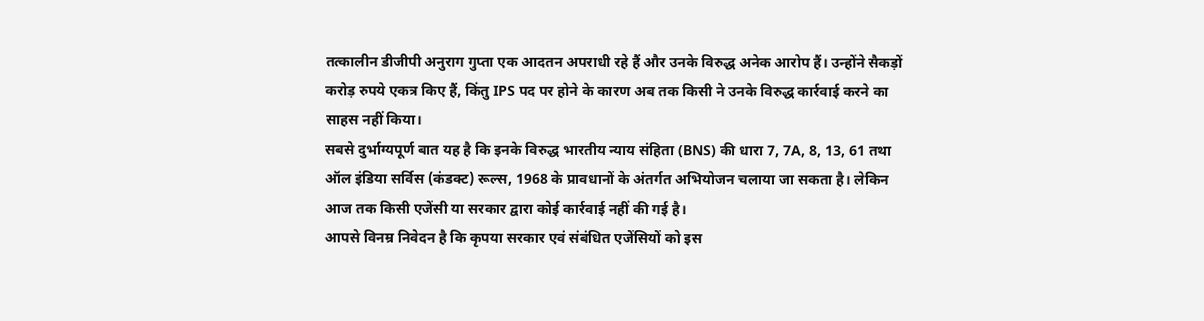तत्कालीन डीजीपी अनुराग गुप्ता एक आदतन अपराधी रहे हैं और उनके विरुद्ध अनेक आरोप हैं। उन्होंने सैकड़ों करोड़ रुपये एकत्र किए हैं, किंतु IPS पद पर होने के कारण अब तक किसी ने उनके विरुद्ध कार्रवाई करने का साहस नहीं किया।
सबसे दुर्भाग्यपूर्ण बात यह है कि इनके विरुद्ध भारतीय न्याय संहिता (BNS) की धारा 7, 7A, 8, 13, 61 तथा ऑल इंडिया सर्विस (कंडक्ट) रूल्स, 1968 के प्रावधानों के अंतर्गत अभियोजन चलाया जा सकता है। लेकिन आज तक किसी एजेंसी या सरकार द्वारा कोई कार्रवाई नहीं की गई है।
आपसे विनम्र निवेदन है कि कृपया सरकार एवं संबंधित एजेंसियों को इस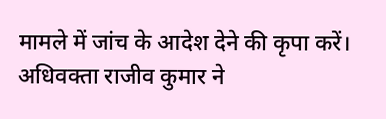मामले में जांच के आदेश देने की कृपा करें। अधिवक्ता राजीव कुमार ने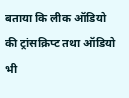बताया कि लीक ऑडियो की ट्रांसक्रिप्ट तथा ऑडियो भी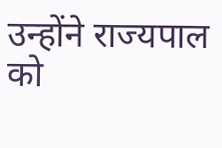उन्होंने राज्यपाल को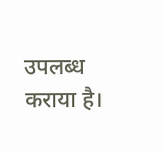उपलब्ध कराया है।